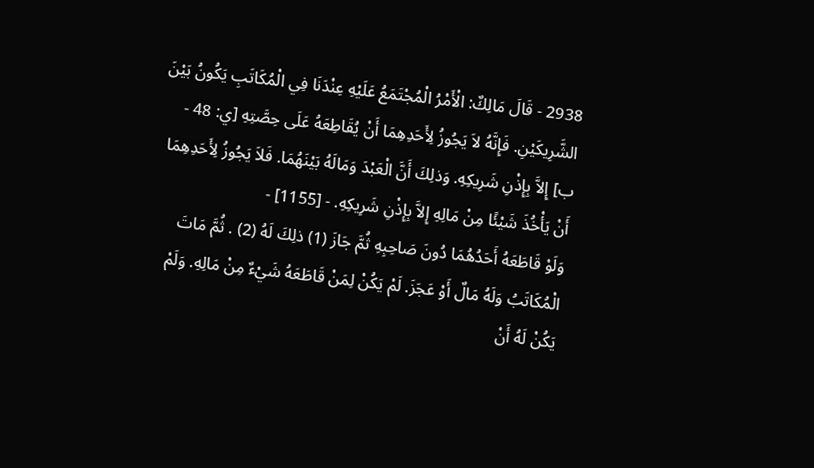2938 - قَالَ مَالِكٌ: الْأَمْرُ الْمُجْتَمَعُ عَلَيْهِ عِنْدَنَا فِي الْمُكَاتَبِ يَكُونُ بَيْنَ الشَّرِيكَيْنِ. فَإِنَّهُ لاَ يَجُوزُ لِأَحَدِهِمَا أَنْ يُقَاطِعَهُ عَلَى حِصَّتِهِ [ي: 48 - ب] إِلاَّ بِإِذْنِ شَرِيكِهِ. وَذلِكَ أَنَّ الْعَبْدَ وَمَالَهُ بَيْنَهُمَا. فَلاَ يَجُوزُ لِأَحَدِهِمَا أَنْ يَأْخُذَ شَيْئًا مِنْ مَالِهِ إِلاَّ بِإِذْنِ شَرِيكِهِ. - [1155] -
وَلَوْ قَاطَعَهُ أَحَدُهُمَا دُونَ صَاحِبِهِ ثُمَّ جَازَ (1) ذلِكَ لَهُ (2) . ثُمَّ مَاتَ الْمُكَاتَبُ وَلَهُ مَالٌ أَوْ عَجَزَ. لَمْ يَكُنْ لِمَنْ قَاطَعَهُ شَيْءٌ مِنْ مَالِهِ. وَلَمْ يَكُنْ لَهُ أَنْ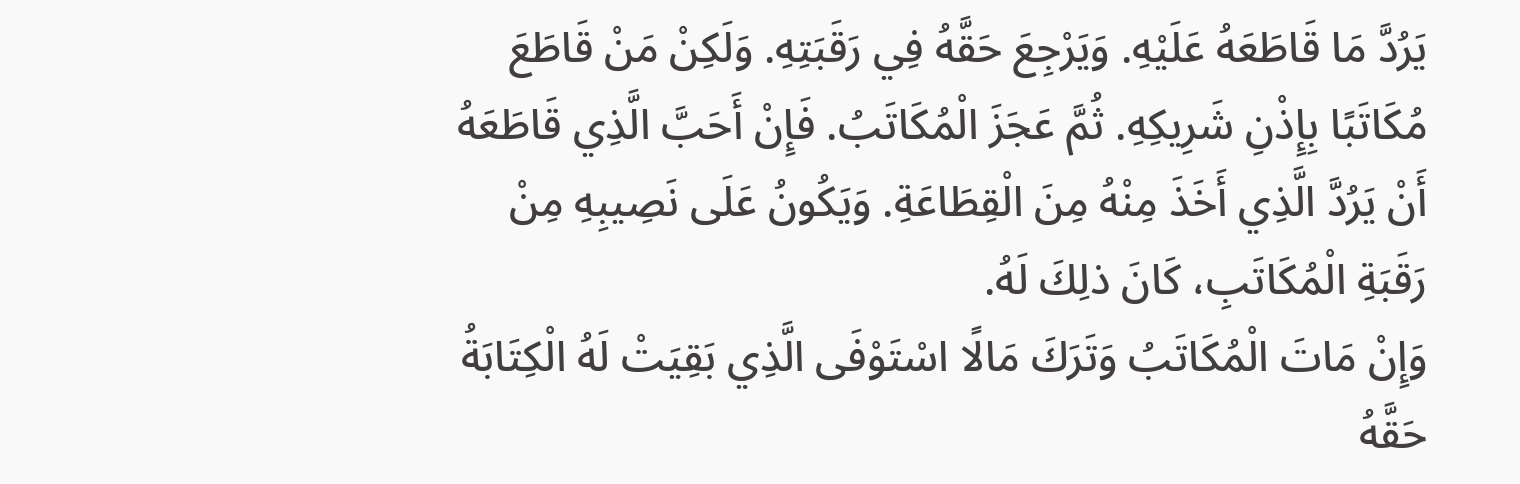يَرُدَّ مَا قَاطَعَهُ عَلَيْهِ. وَيَرْجِعَ حَقَّهُ فِي رَقَبَتِهِ. وَلَكِنْ مَنْ قَاطَعَ مُكَاتَبًا بِإِذْنِ شَرِيكِهِ. ثُمَّ عَجَزَ الْمُكَاتَبُ. فَإِنْ أَحَبَّ الَّذِي قَاطَعَهُ أَنْ يَرُدَّ الَّذِي أَخَذَ مِنْهُ مِنَ الْقِطَاعَةِ. وَيَكُونُ عَلَى نَصِيبِهِ مِنْ رَقَبَةِ الْمُكَاتَبِ، كَانَ ذلِكَ لَهُ.
وَإِنْ مَاتَ الْمُكَاتَبُ وَتَرَكَ مَالًا اسْتَوْفَى الَّذِي بَقِيَتْ لَهُ الْكِتَابَةُ حَقَّهُ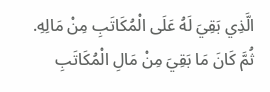الَّذِي بَقِيَ لَهُ عَلَى الْمُكَاتَبِ مِنْ مَالِهِ. ثُمَّ كَانَ مَا بَقِيَ مِنْ مَالِ الْمُكَاتَبِ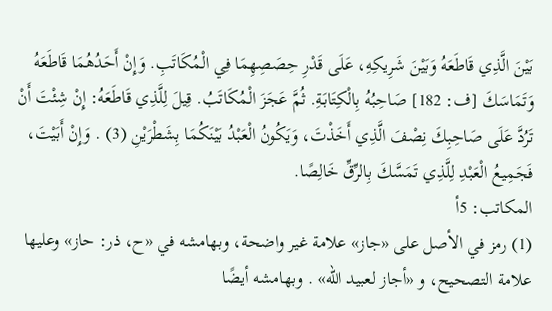بَيْنَ الَّذِي قَاطَعَهُ وَبَيْنَ شَرِيكِهِ، عَلَى قَدْرِ حِصَصِهِمَا فِي الْمُكَاتَبِ. وَإِنْ أَحَدُهُمَا قَاطَعَهُ وَتَمَاسَكَ [ف: 182] صَاحِبُهُ بِالْكِتَابَةِ. ثُمَّ عَجَزَ الْمُكَاتَبُ. قِيلَ لِلَّذِي قَاطَعَهُ: إِنْ شِئْتَ أَنْ تَرُدَّ عَلَى صَاحِبِكَ نِصْفَ الَّذِي أَخَذْتَ، وَيَكُونُ الْعَبْدُ بَيْنَكُمَا بِشَطْرَيْنِ (3) . وَإِنْ أَبَيْتَ، فَجَمِيعُ الْعَبْدِ لِلَّذِي تَمَسَّكَ بِالرِّقِّ خَالِصًا.
المكاتب: 5أ
(1) رمز في الأصل على «جاز» علامة غير واضحة، وبهامشه في «ح، ذر: حاز» وعليها علامة التصحيح، و «أجاز لعبيد الله» . وبهامشه أيضًا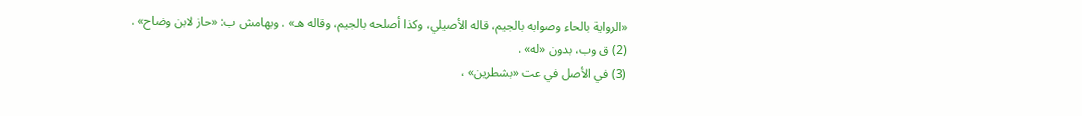«الرواية بالحاء وصوابه بالجيم، قاله الأصيلي، وكذا أصلحه بالجيم، وقاله هـ» . وبهامش ب: «حاز لابن وضاح» .
(2) ق وب، بدون «له» .
(3) في الأصل في عت «بشطرين» ،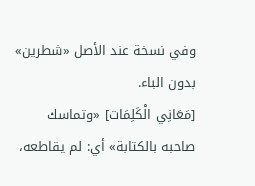وفي نسخة عند الأصل «شطرين» بدون الباء.
[مَعَانِي الْكَلِمَات] «وتماسك صاحبه بالكتابة» أي: لم يقاطعه،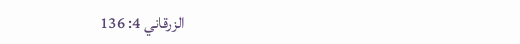الزرقاني 4: 136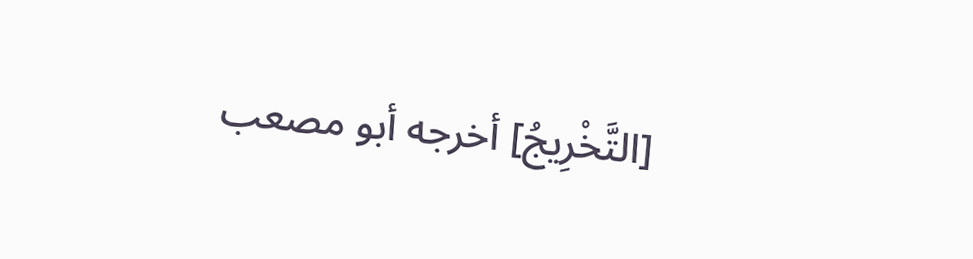[التَّخْرِيجُ] أخرجه أبو مصعب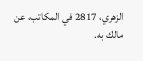الزهري، 2817 في المكاتب، عن مالك به.